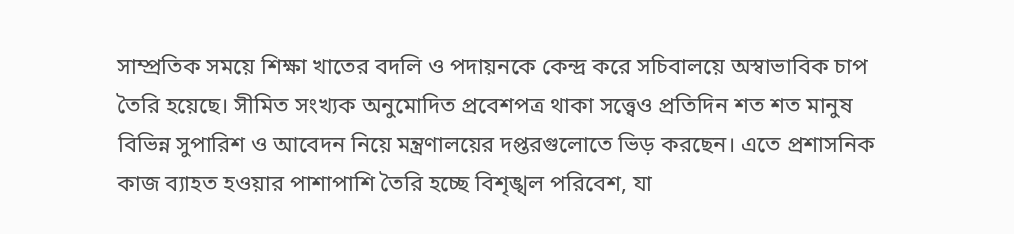সাম্প্রতিক সময়ে শিক্ষা খাতের বদলি ও পদায়নকে কেন্দ্র করে সচিবালয়ে অস্বাভাবিক চাপ তৈরি হয়েছে। সীমিত সংখ্যক অনুমোদিত প্রবেশপত্র থাকা সত্ত্বেও প্রতিদিন শত শত মানুষ বিভিন্ন সুপারিশ ও আবেদন নিয়ে মন্ত্রণালয়ের দপ্তরগুলোতে ভিড় করছেন। এতে প্রশাসনিক কাজ ব্যাহত হওয়ার পাশাপাশি তৈরি হচ্ছে বিশৃঙ্খল পরিবেশ, যা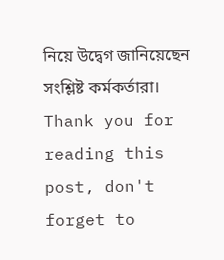নিয়ে উদ্বেগ জানিয়েছেন সংশ্লিষ্ট কর্মকর্তারা।
Thank you for reading this post, don't forget to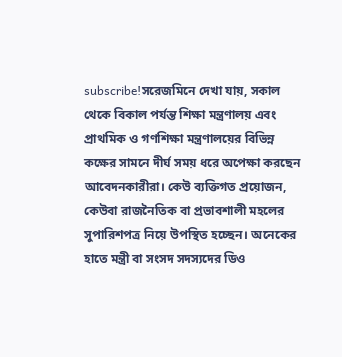subscribe!সরেজমিনে দেখা যায়, সকাল থেকে বিকাল পর্যন্ত শিক্ষা মন্ত্রণালয় এবং প্রাথমিক ও গণশিক্ষা মন্ত্রণালয়ের বিভিন্ন কক্ষের সামনে দীর্ঘ সময় ধরে অপেক্ষা করছেন আবেদনকারীরা। কেউ ব্যক্তিগত প্রয়োজন, কেউবা রাজনৈতিক বা প্রভাবশালী মহলের সুপারিশপত্র নিয়ে উপস্থিত হচ্ছেন। অনেকের হাতে মন্ত্রী বা সংসদ সদস্যদের ডিও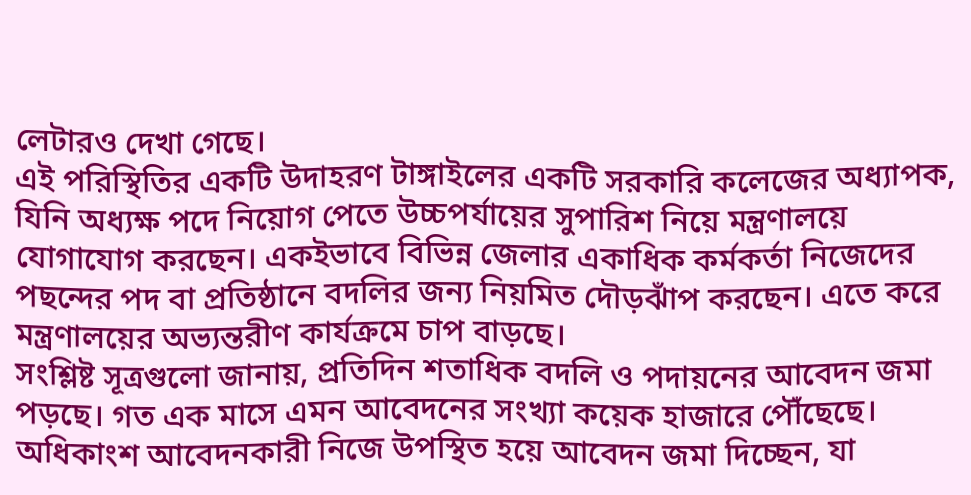লেটারও দেখা গেছে।
এই পরিস্থিতির একটি উদাহরণ টাঙ্গাইলের একটি সরকারি কলেজের অধ্যাপক, যিনি অধ্যক্ষ পদে নিয়োগ পেতে উচ্চপর্যায়ের সুপারিশ নিয়ে মন্ত্রণালয়ে যোগাযোগ করছেন। একইভাবে বিভিন্ন জেলার একাধিক কর্মকর্তা নিজেদের পছন্দের পদ বা প্রতিষ্ঠানে বদলির জন্য নিয়মিত দৌড়ঝাঁপ করছেন। এতে করে মন্ত্রণালয়ের অভ্যন্তরীণ কার্যক্রমে চাপ বাড়ছে।
সংশ্লিষ্ট সূত্রগুলো জানায়, প্রতিদিন শতাধিক বদলি ও পদায়নের আবেদন জমা পড়ছে। গত এক মাসে এমন আবেদনের সংখ্যা কয়েক হাজারে পৌঁছেছে। অধিকাংশ আবেদনকারী নিজে উপস্থিত হয়ে আবেদন জমা দিচ্ছেন, যা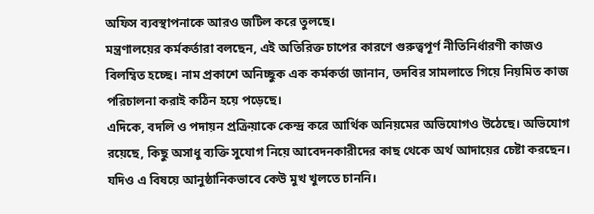অফিস ব্যবস্থাপনাকে আরও জটিল করে তুলছে।
মন্ত্রণালয়ের কর্মকর্তারা বলছেন, এই অতিরিক্ত চাপের কারণে গুরুত্বপূর্ণ নীতিনির্ধারণী কাজও বিলম্বিত হচ্ছে। নাম প্রকাশে অনিচ্ছুক এক কর্মকর্তা জানান, তদবির সামলাতে গিয়ে নিয়মিত কাজ পরিচালনা করাই কঠিন হয়ে পড়েছে।
এদিকে, বদলি ও পদায়ন প্রক্রিয়াকে কেন্দ্র করে আর্থিক অনিয়মের অভিযোগও উঠেছে। অভিযোগ রয়েছে, কিছু অসাধু ব্যক্তি সুযোগ নিয়ে আবেদনকারীদের কাছ থেকে অর্থ আদায়ের চেষ্টা করছেন। যদিও এ বিষয়ে আনুষ্ঠানিকভাবে কেউ মুখ খুলতে চাননি।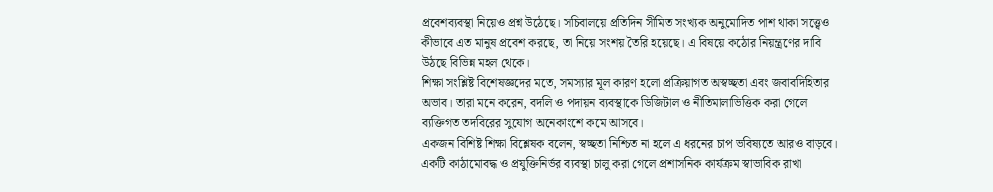প্রবেশব্যবস্থা নিয়েও প্রশ্ন উঠেছে। সচিবালয়ে প্রতিদিন সীমিত সংখ্যক অনুমোদিত পাশ থাকা সত্ত্বেও কীভাবে এত মানুষ প্রবেশ করছে, তা নিয়ে সংশয় তৈরি হয়েছে। এ বিষয়ে কঠোর নিয়ন্ত্রণের দাবি উঠছে বিভিন্ন মহল থেকে।
শিক্ষা সংশ্লিষ্ট বিশেষজ্ঞদের মতে, সমস্যার মূল কারণ হলো প্রক্রিয়াগত অস্বচ্ছতা এবং জবাবদিহিতার অভাব। তারা মনে করেন, বদলি ও পদায়ন ব্যবস্থাকে ডিজিটাল ও নীতিমালাভিত্তিক করা গেলে ব্যক্তিগত তদবিরের সুযোগ অনেকাংশে কমে আসবে।
একজন বিশিষ্ট শিক্ষা বিশ্লেষক বলেন, স্বচ্ছতা নিশ্চিত না হলে এ ধরনের চাপ ভবিষ্যতে আরও বাড়বে। একটি কাঠামোবদ্ধ ও প্রযুক্তিনির্ভর ব্যবস্থা চালু করা গেলে প্রশাসনিক কার্যক্রম স্বাভাবিক রাখা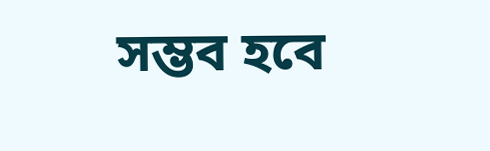সম্ভব হবে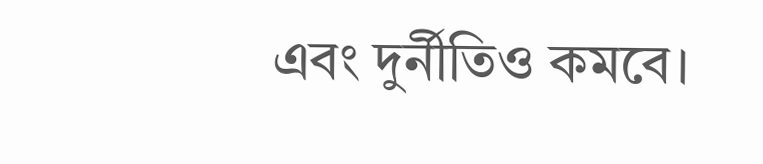এবং দুর্নীতিও কমবে।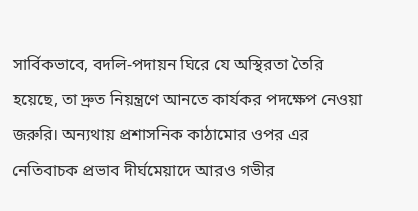সার্বিকভাবে, বদলি-পদায়ন ঘিরে যে অস্থিরতা তৈরি হয়েছে, তা দ্রুত নিয়ন্ত্রণে আনতে কার্যকর পদক্ষেপ নেওয়া জরুরি। অন্যথায় প্রশাসনিক কাঠামোর ওপর এর নেতিবাচক প্রভাব দীর্ঘমেয়াদে আরও গভীর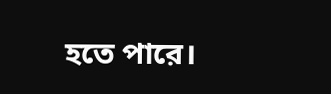হতে পারে।